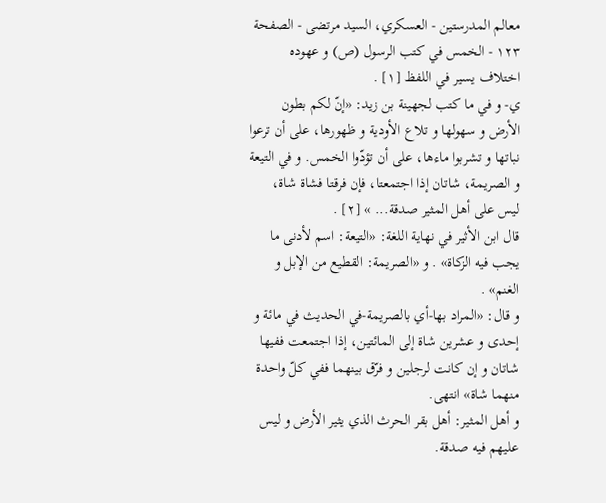معالم المدرستين - العسكري، السيد مرتضى - الصفحة ١٢٣ - الخمس في كتب الرسول (ص) و عهوده
اختلاف يسير في اللفظ [١] .
ي- و في ما كتب لجهينة بن زيد: «إنّ لكم بطون الأرض و سهولها و تلاع الأودية و ظهورها، على أن ترعوا نباتها و تشربوا ماءها، على أن تؤدّوا الخمس. و في التيعة و الصريمة، شاتان إذا اجتمعتا، فإن فرقتا فشاة شاة، ليس على أهل المثير صدقة... » [٢] .
قال ابن الأثير في نهاية اللغة: «التيعة: اسم لأدنى ما يجب فيه الزكاة» . و «الصريمة: القطيع من الإبل و الغنم» .
و قال: «المراد بها-أي بالصريمة-في الحديث في مائة و إحدى و عشرين شاة إلى المائتين، إذا اجتمعت ففيها شاتان و إن كانت لرجلين و فرّق بينهما ففي كلّ واحدة منهما شاة» انتهى.
و أهل المثير: أهل بقر الحرث الذي يثير الأرض و ليس عليهم فيه صدقة.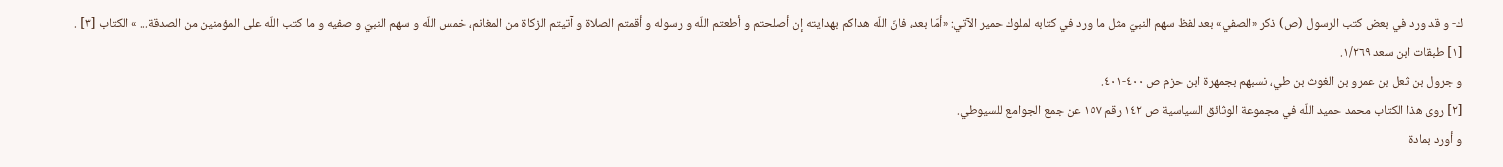ك- و قد ورد في بعض كتب الرسول (ص) ذكر «الصفي» بعد لفظ سهم النبيّ مثل ما ورد في كتابه لملوك حمير الآتي: «أمّا بعد، فانّ اللّه هداكم بهدايته إن أصلحتم و أطعتم اللّه و رسوله و أقمتم الصلاة و آتيتم الزكاة من المغانم، خمس اللّه و سهم النبيّ و صفيه و ما كتب اللّه على المؤمنين من الصدقة... » الكتاب [٣] .
[١] طبقات ابن سعد ١/٢٦٩.
و جرول بن ثعل بن عمرو بن الغوث بن طي، نسبهم بجمهرة ابن حزم ص ٤٠٠-٤٠١.
[٢] روى هذا الكتاب محمد حميد اللّه في مجموعة الوثائق السياسية ص ١٤٢ رقم ١٥٧ عن جمع الجوامع للسيوطي.
و أورد بمادة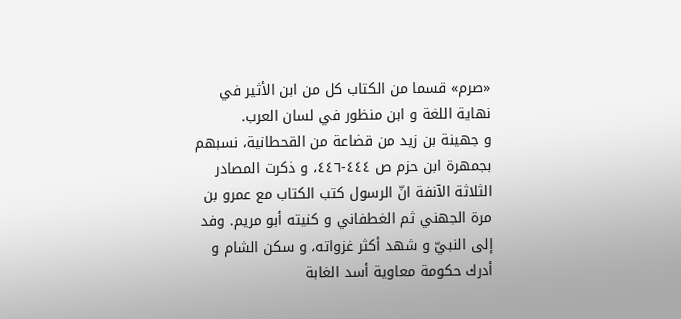«صرم» قسما من الكتاب كل من ابن الأثير في نهاية اللغة و ابن منظور في لسان العرب.
و جهينة بن زيد من قضاعة من القحطانية، نسبهم بجمهرة ابن حزم ص ٤٤٤-٤٤٦، و ذكرت المصادر الثلاثة الآنفة انّ الرسول كتب الكتاب مع عمرو بن مرة الجهني ثم الغطفاني و كنيته أبو مريم. وفد إلى النبيّ و شهد أكثر غزواته، و سكن الشام و أدرك حكومة معاوية أسد الغابة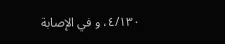٤/١٣٠، و في الإصابة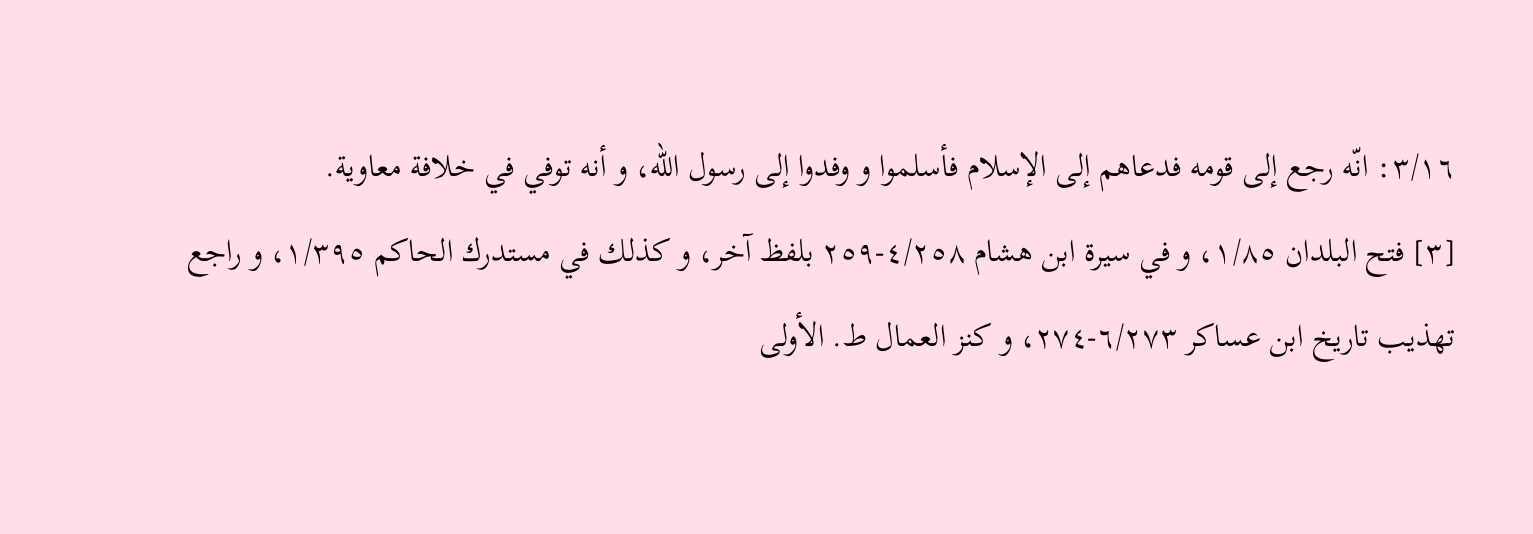٣/١٦: انّه رجع إلى قومه فدعاهم إلى الإسلام فأسلموا و وفدوا إلى رسول اللّه، و أنه توفي في خلافة معاوية.
[٣] فتح البلدان ١/٨٥، و في سيرة ابن هشام ٤/٢٥٨-٢٥٩ بلفظ آخر، و كذلك في مستدرك الحاكم ١/٣٩٥، و راجع تهذيب تاريخ ابن عساكر ٦/٢٧٣-٢٧٤، و كنز العمال ط. الأولى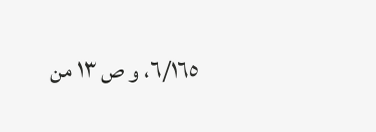٦/١٦٥، و ص ١٣ من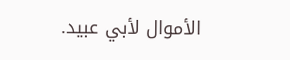الأموال لأبي عبيد.